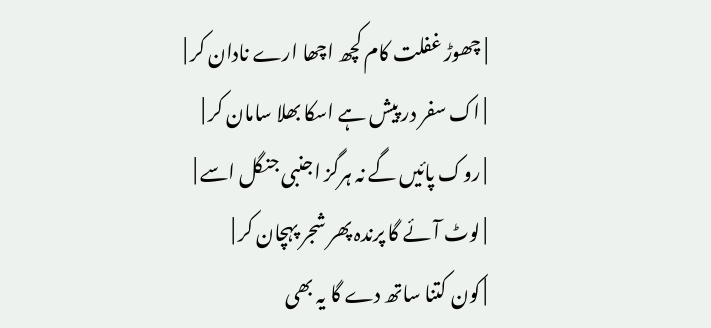| چھوڑ غفلت کام کچھ اچھا ارے نادان کر |
| اک سفر در پیش ہے اسکا بھلا سامان کر |
| روک پائیں گے نہ ہرگز اجنبی جنگل اسے |
| لوٹ آئے گا پرندہ پھر شجر پہچان کر |
| کون کتنا ساتھ دے گا یہ بھی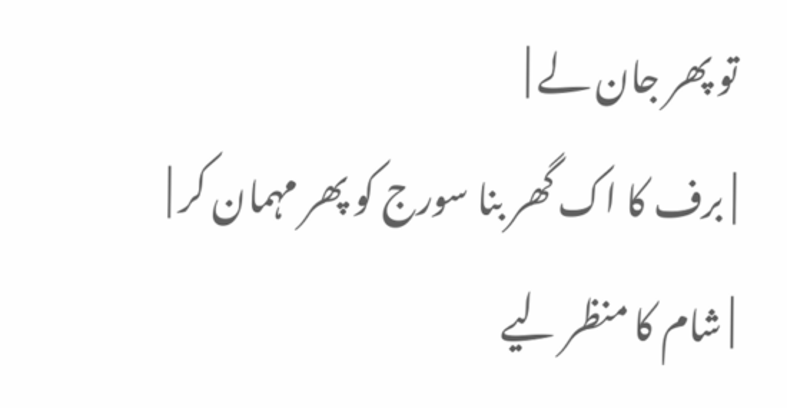تو پھر جان لے |
| برف کا اک گھر بنا سورج کو پھر مہمان کر |
| شام کا منظر لیے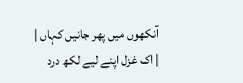آنکھوں میں پھر جانیں کہاں |
| اک غزل اپنے لیے لکھ درد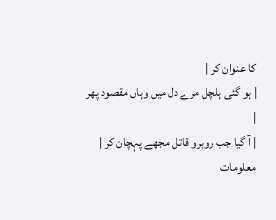کا عنوان کر |
| ہو گئی ہلچل مرے دل میں وہاں مقصود پھر |
| آ گیا جب روبرو قاتل مجھے پہچان کر |
معلومات